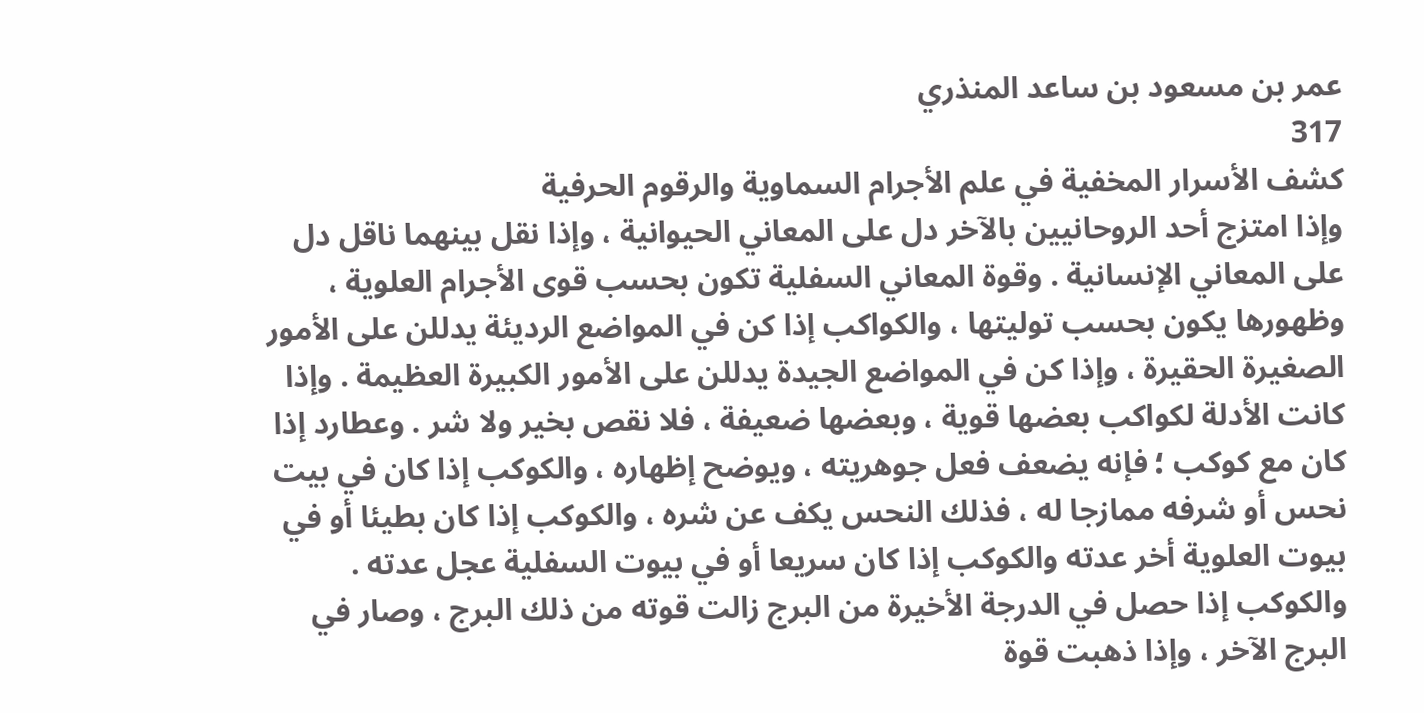عمر بن مسعود بن ساعد المنذري
317
كشف الأسرار المخفية في علم الأجرام السماوية والرقوم الحرفية
وإذا امتزج أحد الروحانيين بالآخر دل على المعاني الحيوانية ، وإذا نقل بينهما ناقل دل على المعاني الإنسانية . وقوة المعاني السفلية تكون بحسب قوى الأجرام العلوية ، وظهورها يكون بحسب توليتها ، والكواكب إذا كن في المواضع الرديئة يدللن على الأمور الصغيرة الحقيرة ، وإذا كن في المواضع الجيدة يدللن على الأمور الكبيرة العظيمة . وإذا كانت الأدلة لكواكب بعضها قوية ، وبعضها ضعيفة ، فلا نقص بخير ولا شر . وعطارد إذا كان مع كوكب ؛ فإنه يضعف فعل جوهريته ، ويوضح إظهاره ، والكوكب إذا كان في بيت نحس أو شرفه ممازجا له ، فذلك النحس يكف عن شره ، والكوكب إذا كان بطيئا أو في بيوت العلوية أخر عدته والكوكب إذا كان سريعا أو في بيوت السفلية عجل عدته . والكوكب إذا حصل في الدرجة الأخيرة من البرج زالت قوته من ذلك البرج ، وصار في البرج الآخر ، وإذا ذهبت قوة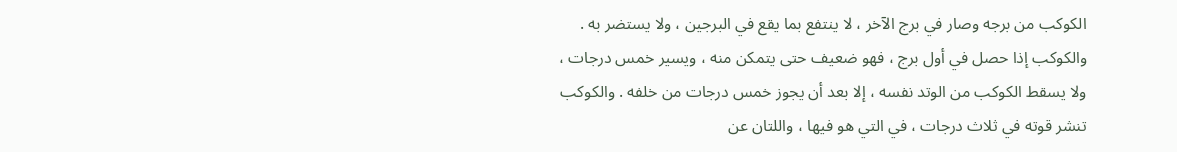الكوكب من برجه وصار في برج الآخر ، لا ينتفع بما يقع في البرجين ، ولا يستضر به . والكوكب إذا حصل في أول برج ، فهو ضعيف حتى يتمكن منه ، ويسير خمس درجات ، ولا يسقط الكوكب من الوتد نفسه ، إلا بعد أن يجوز خمس درجات من خلفه . والكوكب تنشر قوته في ثلاث درجات ، في التي هو فيها ، واللتان عن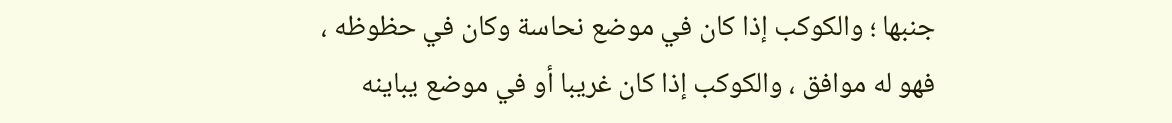جنبها ؛ والكوكب إذا كان في موضع نحاسة وكان في حظوظه ، فهو له موافق ، والكوكب إذا كان غريبا أو في موضع يباينه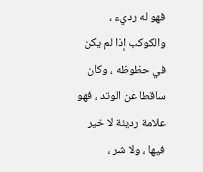فهو له رديء ، والكوكب إذا لم يكن في حظوظه ، وكان ساقطا عن الوتد ، فهو علامة رديئة لا خير فيها ، ولا شر ،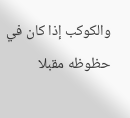والكوكب إذا كان في حظوظه مقبلا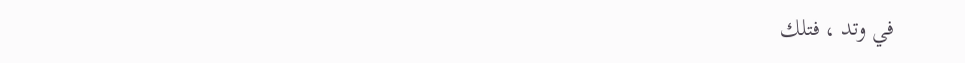في وتد ، فتلك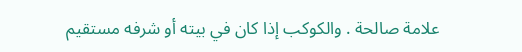علامة صالحة . والكوكب إذا كان في بيته أو شرفه مستقيم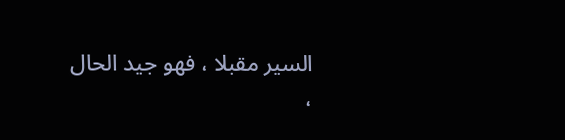السير مقبلا ، فهو جيد الحال ،